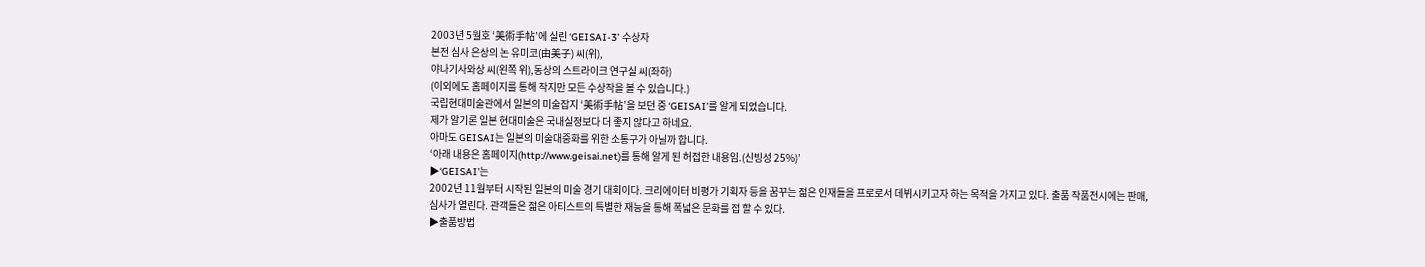2003년 5월호 ‘美術手帖’에 실린 ‘GEISAI-3’ 수상자
본전 심사 은상의 논 유미코(由美子) 씨(위),
야나기사와상 씨(왼쪽 위),동상의 스트라이크 연구실 씨(좌하)
(이외에도 홈페이지를 통해 작지만 모든 수상작을 볼 수 있습니다.)
국립현대미술관에서 일본의 미술잡지 ‘美術手帖’을 보던 중 ‘GEISAI’를 알게 되었습니다.
제가 알기론 일본 현대미술은 국내실정보다 더 좋지 않다고 하네요.
아마도 GEISAI는 일본의 미술대중화를 위한 소통구가 아닐까 합니다.
‘아래 내용은 홈페이지(http://www.geisai.net)를 통해 알게 된 허접한 내용임.(신빙성 25%)’
▶‘GEISAI’는
2002년 11월부터 시작된 일본의 미술 경기 대회이다. 크리에이터 비평가 기획자 등을 꿈꾸는 젊은 인재들을 프로로서 데뷔시키고자 하는 목적을 가지고 있다. 출품 작품전시에는 판매, 심사가 열린다. 관객들은 젊은 아티스트의 특별한 재능을 통해 폭넓은 문화를 접 할 수 있다.
▶출품방법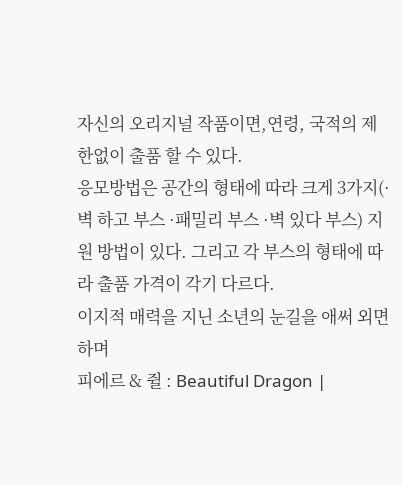자신의 오리지널 작품이면,연령, 국적의 제한없이 출품 할 수 있다.
응모방법은 공간의 형태에 따라 크게 3가지(·벽 하고 부스 ·패밀리 부스 ·벽 있다 부스) 지원 방법이 있다. 그리고 각 부스의 형태에 따라 출품 가격이 각기 다르다.
이지적 매력을 지닌 소년의 눈길을 애써 외면하며
피에르 & 쥘 : Beautiful Dragon |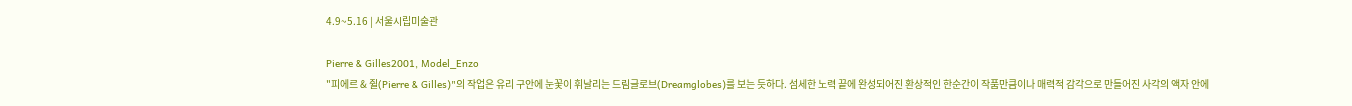4.9~5.16 | 서울시립미술관

Pierre & Gilles2001, Model_Enzo
"피에르 & 쥘(Pierre & Gilles)"의 작업은 유리 구안에 눈꽃이 휘날리는 드림글로브(Dreamglobes)를 보는 듯하다. 섬세한 노력 끝에 완성되어진 환상적인 한순간이 작품만큼이나 매력적 감각으로 만들어진 사각의 액자 안에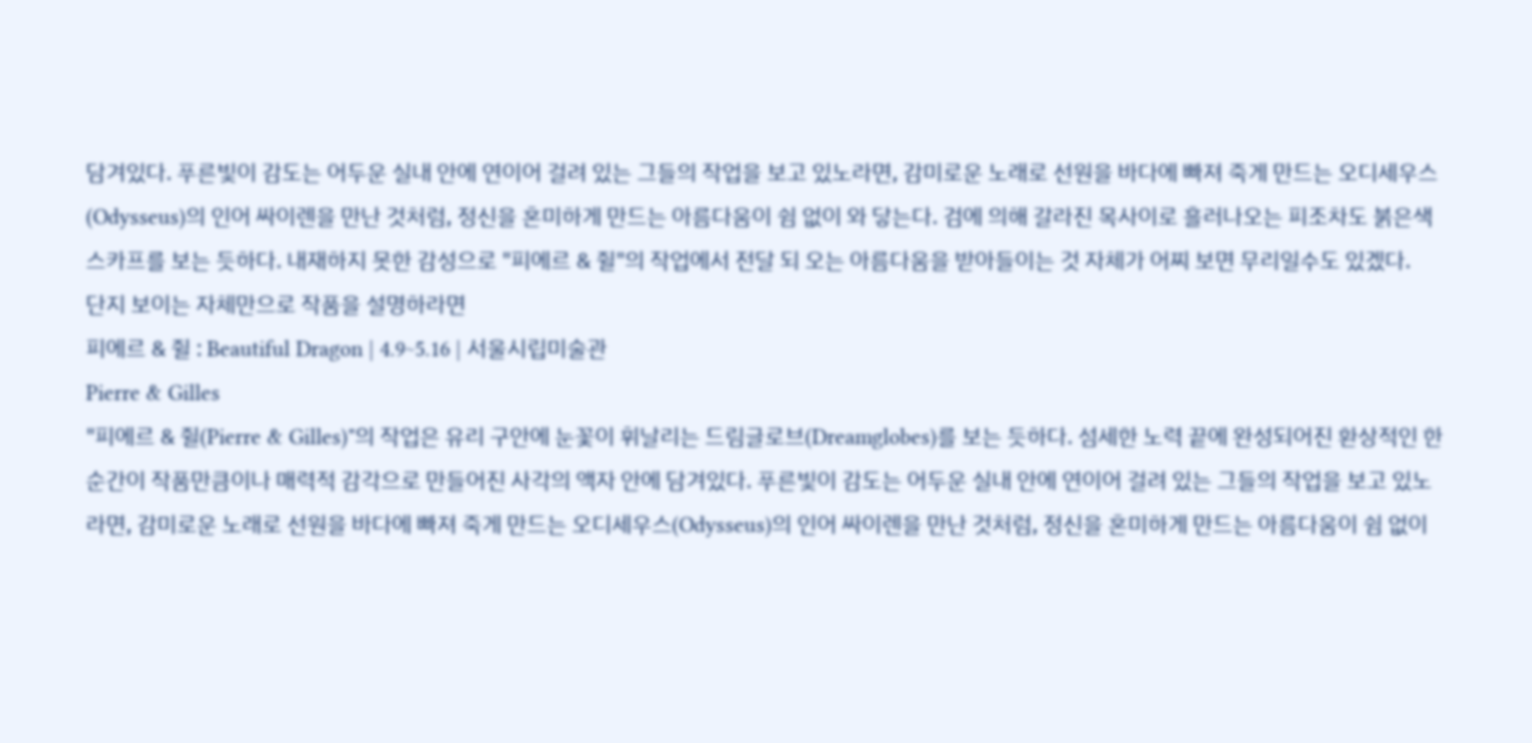담겨있다. 푸른빛이 감도는 어두운 실내 안에 연이어 걸려 있는 그들의 작업을 보고 있노라면, 감미로운 노래로 선원을 바다에 빠져 죽게 만드는 오디세우스(Odysseus)의 인어 싸이렌을 만난 것처럼, 정신을 혼미하게 만드는 아름다움이 쉼 없이 와 닿는다. 검에 의해 갈라진 목사이로 흘러나오는 피조차도 붉은색 스카프를 보는 듯하다. 내재하지 못한 감성으로 "피에르 & 쥘"의 작업에서 전달 되 오는 아름다움을 받아들이는 것 자체가 어찌 보면 무리일수도 있겠다.
단지 보이는 자체만으로 작품을 설명하라면
피에르 & 쥘 : Beautiful Dragon | 4.9~5.16 | 서울시립미술관
Pierre & Gilles
"피에르 & 쥘(Pierre & Gilles)"의 작업은 유리 구안에 눈꽃이 휘날리는 드림글로브(Dreamglobes)를 보는 듯하다. 섬세한 노력 끝에 완성되어진 환상적인 한순간이 작품만큼이나 매력적 감각으로 만들어진 사각의 액자 안에 담겨있다. 푸른빛이 감도는 어두운 실내 안에 연이어 걸려 있는 그들의 작업을 보고 있노라면, 감미로운 노래로 선원을 바다에 빠져 죽게 만드는 오디세우스(Odysseus)의 인어 싸이렌을 만난 것처럼, 정신을 혼미하게 만드는 아름다움이 쉼 없이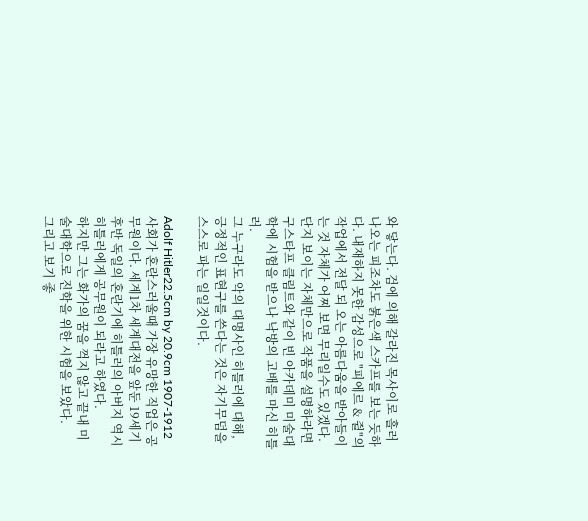와 닿는다. 검에 의해 갈라진 목사이로 흘러나오는 피조차도 붉은색 스카프를 보는 듯하다. 내재하지 못한 감성으로 "피에르 & 쥘"의 작업에서 전달 되 오는 아름다움을 받아들이는 것 자체가 어찌 보면 무리일수도 있겠다.
단지 보이는 자체만으로 작품을 설명하라면
구스타프 클림트와 같이 빈 아카데미 미술대학에 시험을 받으나 낙방의 고배를 마신 히틀러.
그 누구라도 악의 대명사인 히틀러에 대해, 긍정적인 표현구를 쓴다는 것은 자기무덤을 스스로 파는 일일것이다.

Adolf Hitler22.5cm by 20.9cm 1907-1912
사회가 혼란스러울때 가장 유망한 직업은 공무원이다. 세계1차 세계대전을 앞둔 19세기 후반 독일의 혼란기에 히틀러의 아버지 역시 히틀러에게 공무원이 되라고 하였다.
하지만 그는 화가의 꿈을 꺽지 않고 끝내 미술대학으로 진학을 위한 시험을 보았다.
그리고 보기 좋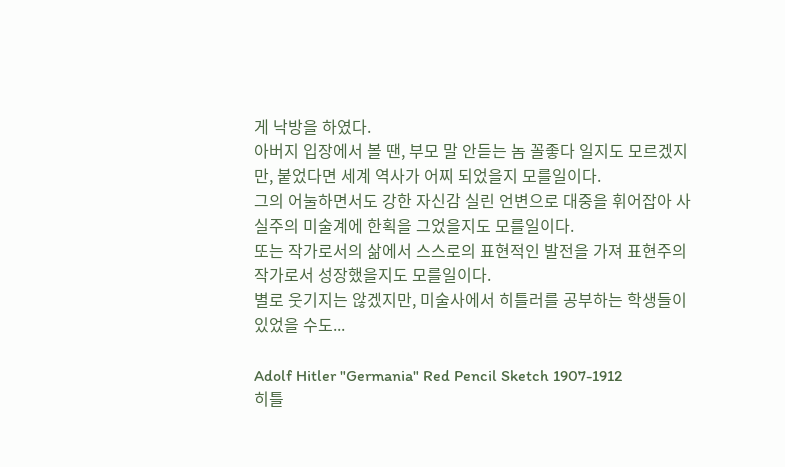게 낙방을 하였다.
아버지 입장에서 볼 땐, 부모 말 안듣는 놈 꼴좋다 일지도 모르겠지만, 붙었다면 세계 역사가 어찌 되었을지 모를일이다.
그의 어눌하면서도 강한 자신감 실린 언변으로 대중을 휘어잡아 사실주의 미술계에 한획을 그었을지도 모를일이다.
또는 작가로서의 삶에서 스스로의 표현적인 발전을 가져 표현주의 작가로서 성장했을지도 모를일이다.
별로 웃기지는 않겠지만, 미술사에서 히틀러를 공부하는 학생들이 있었을 수도...

Adolf Hitler "Germania" Red Pencil Sketch 1907-1912
히틀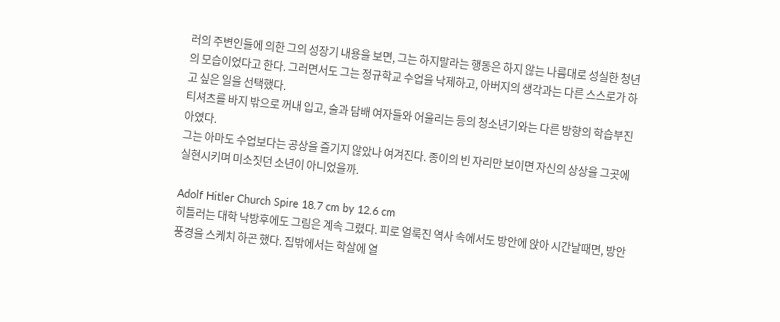러의 주변인들에 의한 그의 성장기 내용을 보면, 그는 하지말라는 행동은 하지 않는 나름대로 성실한 청년의 모습이었다고 한다. 그러면서도 그는 정규학교 수업을 낙제하고, 아버지의 생각과는 다른 스스로가 하고 싶은 일을 선택했다.
티셔츠를 바지 밖으로 꺼내 입고, 술과 담배 여자들와 어울리는 등의 청소년기와는 다른 방향의 학습부진아였다.
그는 아마도 수업보다는 공상을 즐기지 않았나 여겨진다. 종이의 빈 자리만 보이면 자신의 상상을 그곳에 실현시키며 미소짓던 소년이 아니었을까.

Adolf Hitler Church Spire 18.7 cm by 12.6 cm
히틀러는 대학 낙방후에도 그림은 계속 그렸다. 피로 얼룩진 역사 속에서도 방안에 앉아 시간날때면, 방안 풍경을 스케치 하곤 했다. 집밖에서는 학살에 열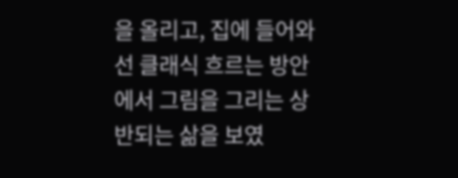을 올리고, 집에 들어와선 클래식 흐르는 방안에서 그림을 그리는 상반되는 삶을 보였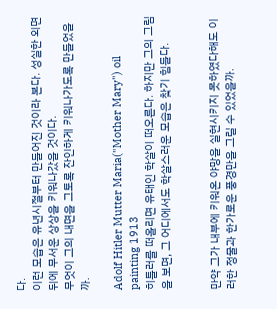다.
이런 모습은 유년시절부터 만들어진 것이라 본다. 성실한 외면 뒤에 무서운 상상을 키워나갔을 것이다.
무엇이 그의 내면을 그토록 잔인하게 키워나가도록 만들었을까.

Adolf Hitler Mutter Maria("Mother Mary") oil painting 1913
히틀러를 떠올리면 유태인 학살이 떠오른다. 하지만 그의 그림을 보면, 그 어디에서도 학살스러운 모습은 찾기 힘들다.


만약 그가 내부에 키워온 야망을 실현시키지 못하였다해도 이러한 정물과 한가로운 풍경만을 그릴 수 있었을까.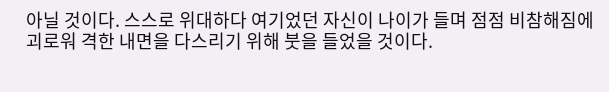아닐 것이다. 스스로 위대하다 여기었던 자신이 나이가 들며 점점 비참해짐에 괴로워 격한 내면을 다스리기 위해 붓을 들었을 것이다.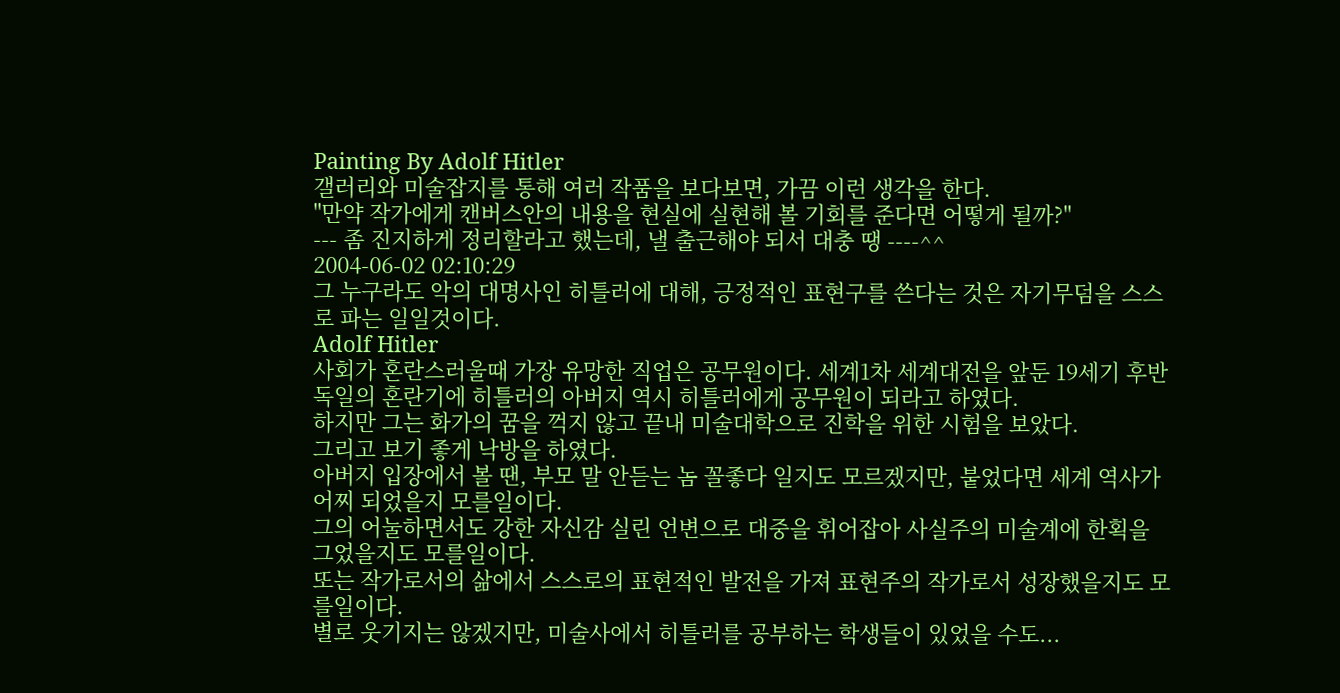Painting By Adolf Hitler
갤러리와 미술잡지를 통해 여러 작품을 보다보면, 가끔 이런 생각을 한다.
"만약 작가에게 캔버스안의 내용을 현실에 실현해 볼 기회를 준다면 어떻게 될까?"
--- 좀 진지하게 정리할라고 했는데, 낼 출근해야 되서 대충 땡 ----^^
2004-06-02 02:10:29
그 누구라도 악의 대명사인 히틀러에 대해, 긍정적인 표현구를 쓴다는 것은 자기무덤을 스스로 파는 일일것이다.
Adolf Hitler
사회가 혼란스러울때 가장 유망한 직업은 공무원이다. 세계1차 세계대전을 앞둔 19세기 후반 독일의 혼란기에 히틀러의 아버지 역시 히틀러에게 공무원이 되라고 하였다.
하지만 그는 화가의 꿈을 꺽지 않고 끝내 미술대학으로 진학을 위한 시험을 보았다.
그리고 보기 좋게 낙방을 하였다.
아버지 입장에서 볼 땐, 부모 말 안듣는 놈 꼴좋다 일지도 모르겠지만, 붙었다면 세계 역사가 어찌 되었을지 모를일이다.
그의 어눌하면서도 강한 자신감 실린 언변으로 대중을 휘어잡아 사실주의 미술계에 한획을 그었을지도 모를일이다.
또는 작가로서의 삶에서 스스로의 표현적인 발전을 가져 표현주의 작가로서 성장했을지도 모를일이다.
별로 웃기지는 않겠지만, 미술사에서 히틀러를 공부하는 학생들이 있었을 수도...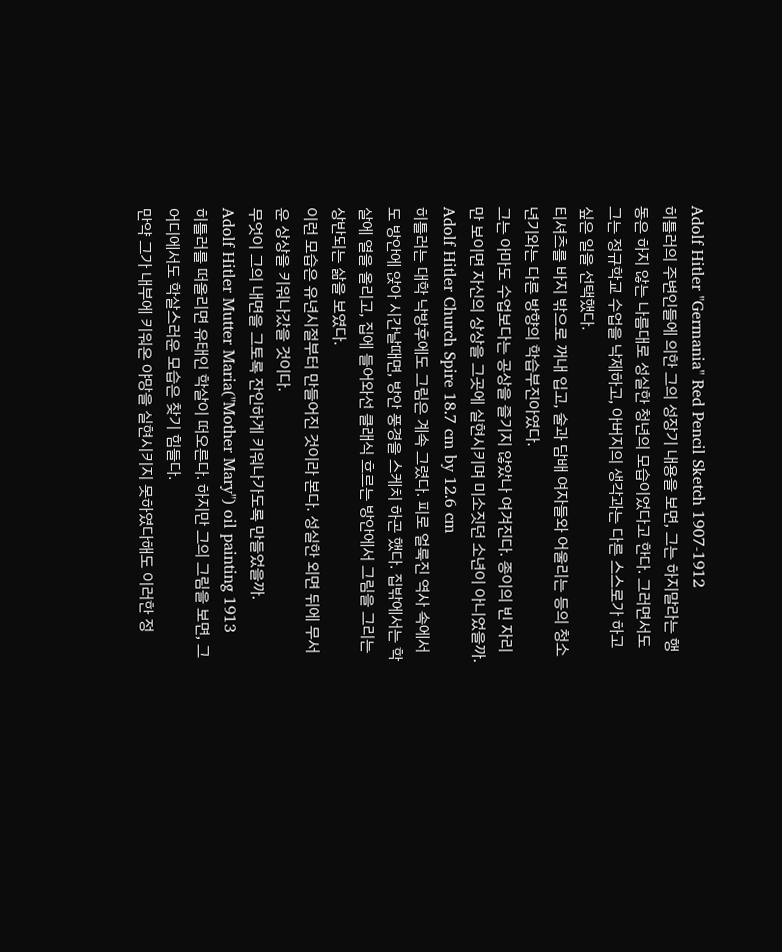Adolf Hitler "Germania" Red Pencil Sketch 1907-1912
히틀러의 주변인들에 의한 그의 성장기 내용을 보면, 그는 하지말라는 행동은 하지 않는 나름대로 성실한 청년의 모습이었다고 한다. 그러면서도 그는 정규학교 수업을 낙제하고, 아버지의 생각과는 다른 스스로가 하고 싶은 일을 선택했다.
티셔츠를 바지 밖으로 꺼내 입고, 술과 담배 여자들와 어울리는 등의 청소년기와는 다른 방향의 학습부진아였다.
그는 아마도 수업보다는 공상을 즐기지 않았나 여겨진다. 종이의 빈 자리만 보이면 자신의 상상을 그곳에 실현시키며 미소짓던 소년이 아니었을까.
Adolf Hitler Church Spire 18.7 cm by 12.6 cm
히틀러는 대학 낙방후에도 그림은 계속 그렸다. 피로 얼룩진 역사 속에서도 방안에 앉아 시간날때면, 방안 풍경을 스케치 하곤 했다. 집밖에서는 학살에 열을 올리고, 집에 들어와선 클래식 흐르는 방안에서 그림을 그리는 상반되는 삶을 보였다.
이런 모습은 유년시절부터 만들어진 것이라 본다. 성실한 외면 뒤에 무서운 상상을 키워나갔을 것이다.
무엇이 그의 내면을 그토록 잔인하게 키워나가도록 만들었을까.
Adolf Hitler Mutter Maria("Mother Mary") oil painting 1913
히틀러를 떠올리면 유태인 학살이 떠오른다. 하지만 그의 그림을 보면, 그 어디에서도 학살스러운 모습은 찾기 힘들다.
만약 그가 내부에 키워온 야망을 실현시키지 못하였다해도 이러한 정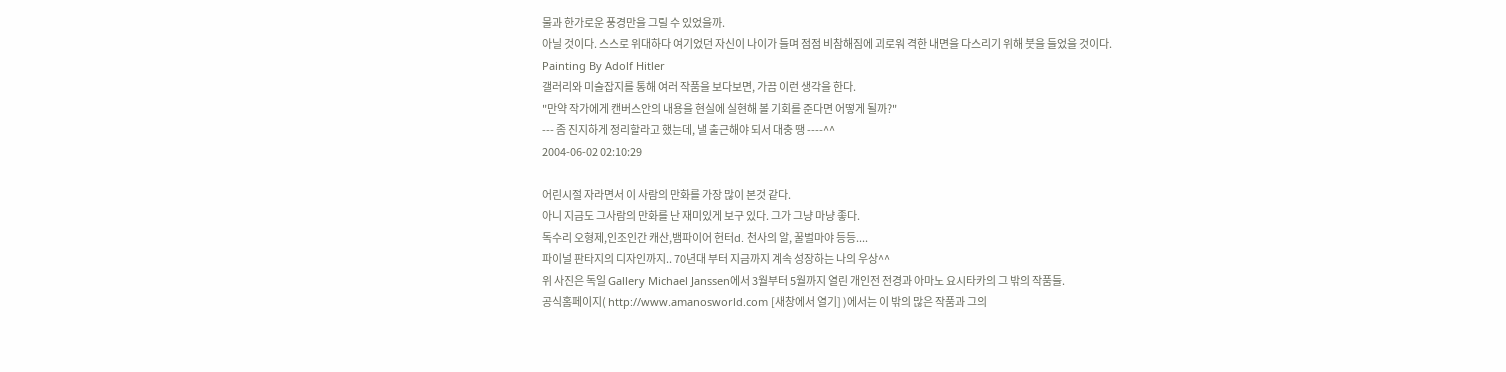물과 한가로운 풍경만을 그릴 수 있었을까.
아닐 것이다. 스스로 위대하다 여기었던 자신이 나이가 들며 점점 비참해짐에 괴로워 격한 내면을 다스리기 위해 붓을 들었을 것이다.
Painting By Adolf Hitler
갤러리와 미술잡지를 통해 여러 작품을 보다보면, 가끔 이런 생각을 한다.
"만약 작가에게 캔버스안의 내용을 현실에 실현해 볼 기회를 준다면 어떻게 될까?"
--- 좀 진지하게 정리할라고 했는데, 낼 출근해야 되서 대충 땡 ----^^
2004-06-02 02:10:29

어린시절 자라면서 이 사람의 만화를 가장 많이 본것 같다.
아니 지금도 그사람의 만화를 난 재미있게 보구 있다. 그가 그냥 마냥 좋다.
독수리 오형제,인조인간 캐산,뱀파이어 헌터d. 천사의 알, 꿀벌마야 등등....
파이널 판타지의 디자인까지.. 70년대 부터 지금까지 계속 성장하는 나의 우상^^
위 사진은 독일 Gallery Michael Janssen에서 3월부터 5월까지 열린 개인전 전경과 아마노 요시타카의 그 밖의 작품들.
공식홈페이지( http://www.amanosworld.com [새창에서 열기] )에서는 이 밖의 많은 작품과 그의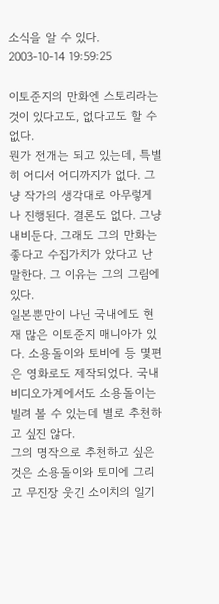소식을 알 수 있다.
2003-10-14 19:59:25

이토준지의 만화엔 스토리라는 것이 있다고도, 없다고도 할 수 없다.
뭔가 전개는 되고 있는데, 특별히 어디서 어디까지가 없다. 그냥 작가의 생각대로 아무렇게나 진행된다. 결론도 없다. 그냥 내비둔다. 그래도 그의 만화는 좋다고 수집가치가 았다고 난 말한다. 그 이유는 그의 그림에 있다.
일본뿐만이 나닌 국내에도 현재 많은 이토준지 매니아가 있다. 소용돌이와 토비에 등 몇편은 영화로도 제작되었다. 국내 비디오가계에서도 소용돌이는 빌려 볼 수 있는데 별로 추천하고 싶진 않다.
그의 명작으로 추천하고 싶은 것은 소용돌이와 토미에 그리고 무진장 웃긴 소이치의 일기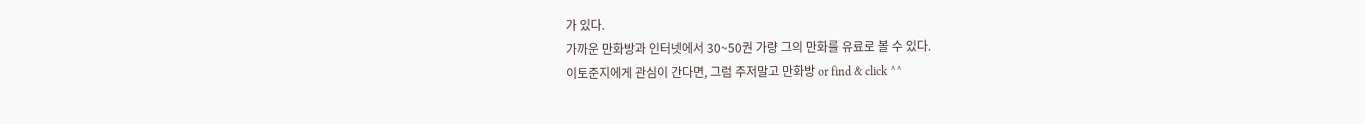가 있다.
가까운 만화방과 인터넷에서 30~50권 가량 그의 만화를 유료로 볼 수 있다.
이토준지에게 관심이 간다면, 그럼 주저말고 만화방 or find & click ^^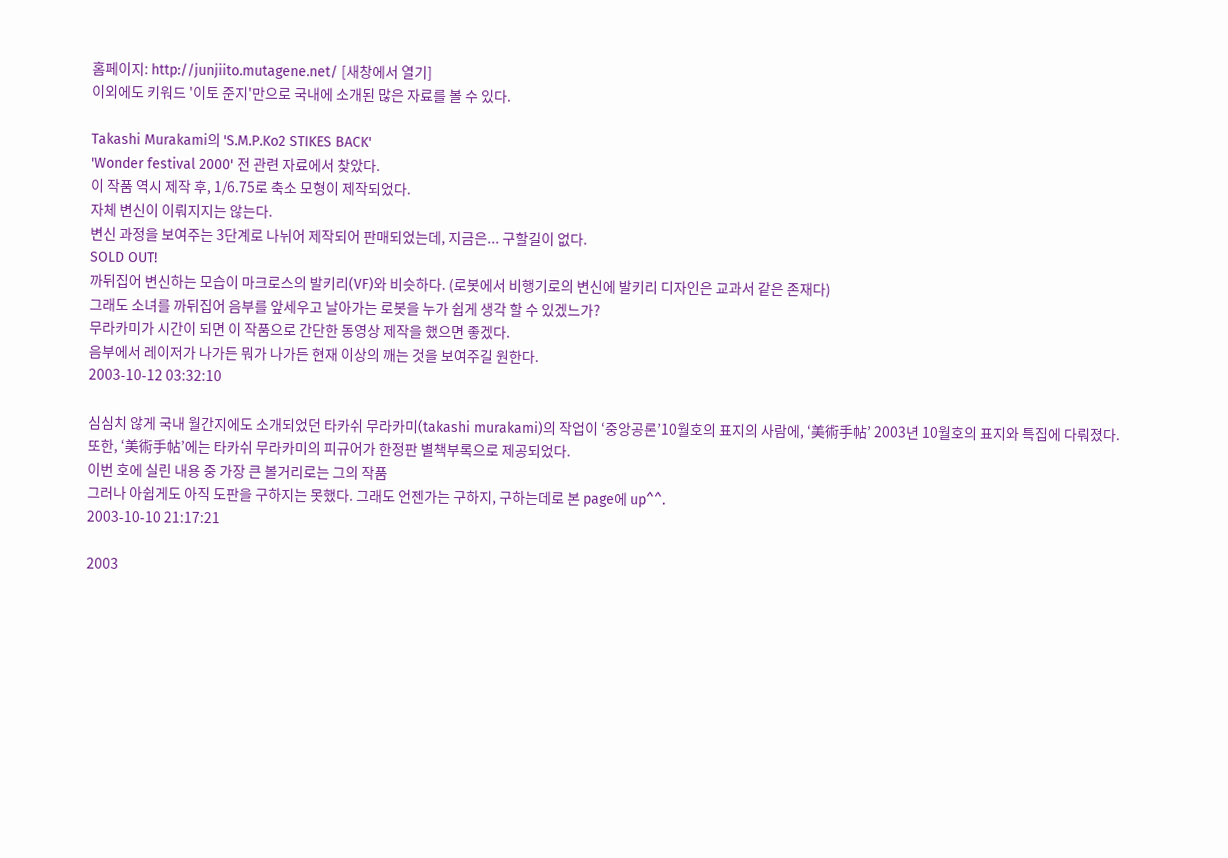홈페이지: http://junjiito.mutagene.net/ [새창에서 열기]
이외에도 키워드 '이토 준지'만으로 국내에 소개된 많은 자료를 볼 수 있다.

Takashi Murakami의 'S.M.P.Ko2 STIKES BACK'
'Wonder festival 2000' 전 관련 자료에서 찾았다.
이 작품 역시 제작 후, 1/6.75로 축소 모형이 제작되었다.
자체 변신이 이뤄지지는 않는다.
변신 과정을 보여주는 3단계로 나뉘어 제작되어 판매되었는데, 지금은... 구할길이 없다.
SOLD OUT!
까뒤집어 변신하는 모습이 마크로스의 발키리(VF)와 비슷하다. (로봇에서 비행기로의 변신에 발키리 디자인은 교과서 같은 존재다)
그래도 소녀를 까뒤집어 음부를 앞세우고 날아가는 로봇을 누가 쉽게 생각 할 수 있겠느가?
무라카미가 시간이 되면 이 작품으로 간단한 동영상 제작을 했으면 좋겠다.
음부에서 레이저가 나가든 뭐가 나가든 현재 이상의 깨는 것을 보여주길 원한다.
2003-10-12 03:32:10

심심치 않게 국내 월간지에도 소개되었던 타카쉬 무라카미(takashi murakami)의 작업이 ‘중앙공론’10월호의 표지의 사람에, ‘美術手帖’ 2003년 10월호의 표지와 특집에 다뤄졌다.
또한, ‘美術手帖’에는 타카쉬 무라카미의 피규어가 한정판 별책부록으로 제공되었다.
이번 호에 실린 내용 중 가장 큰 볼거리로는 그의 작품
그러나 아쉽게도 아직 도판을 구하지는 못했다. 그래도 언젠가는 구하지, 구하는데로 본 page에 up^^.
2003-10-10 21:17:21

2003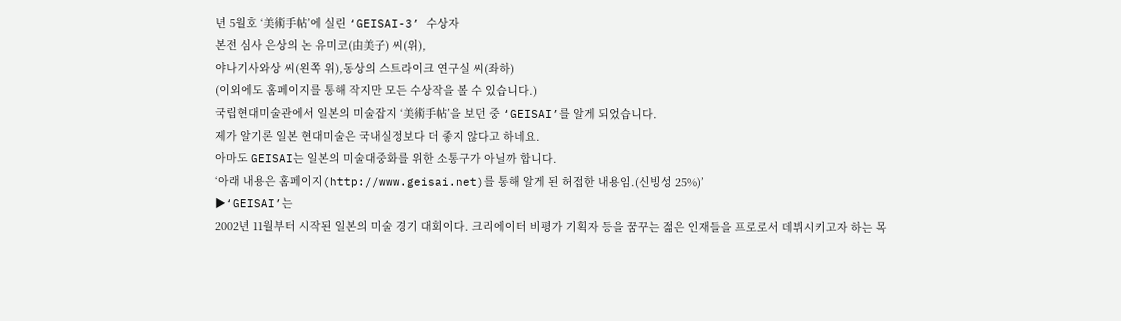년 5월호 ‘美術手帖’에 실린 ‘GEISAI-3’ 수상자
본전 심사 은상의 논 유미코(由美子) 씨(위),
야나기사와상 씨(왼쪽 위),동상의 스트라이크 연구실 씨(좌하)
(이외에도 홈페이지를 통해 작지만 모든 수상작을 볼 수 있습니다.)
국립현대미술관에서 일본의 미술잡지 ‘美術手帖’을 보던 중 ‘GEISAI’를 알게 되었습니다.
제가 알기론 일본 현대미술은 국내실정보다 더 좋지 않다고 하네요.
아마도 GEISAI는 일본의 미술대중화를 위한 소통구가 아닐까 합니다.
‘아래 내용은 홈페이지(http://www.geisai.net)를 통해 알게 된 허접한 내용임.(신빙성 25%)’
▶‘GEISAI’는
2002년 11월부터 시작된 일본의 미술 경기 대회이다. 크리에이터 비평가 기획자 등을 꿈꾸는 젊은 인재들을 프로로서 데뷔시키고자 하는 목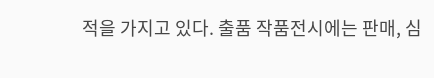적을 가지고 있다. 출품 작품전시에는 판매, 심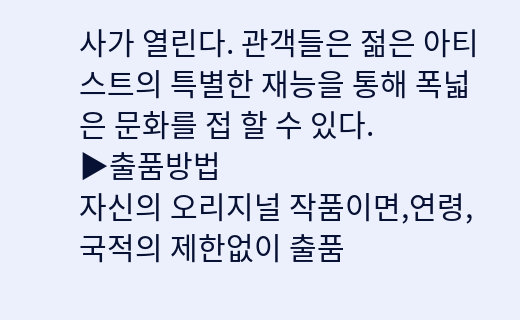사가 열린다. 관객들은 젊은 아티스트의 특별한 재능을 통해 폭넓은 문화를 접 할 수 있다.
▶출품방법
자신의 오리지널 작품이면,연령, 국적의 제한없이 출품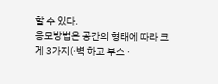할 수 있다.
응모방법은 공간의 형태에 따라 크게 3가지(·벽 하고 부스 ·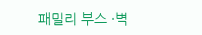패밀리 부스 ·벽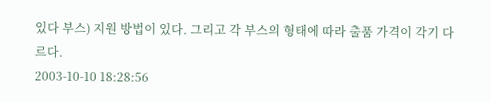있다 부스) 지원 방법이 있다. 그리고 각 부스의 형태에 따라 출품 가격이 각기 다르다.
2003-10-10 18:28:56